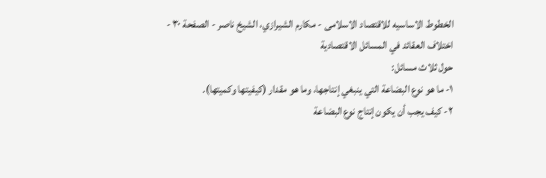الخطوط الاساسيه للاقتصاد الاسلامى - مكارم الشيرازي، الشيخ ناصر - الصفحة ٣٠ - اختلاف العقائد في المسائل الاقتصادية
حول ثلاث مسائل:
١- ما هو نوع البضاعة التي ينبغي إنتاجها، وما هو مقدار (كيفيتها وكميتها).
٢- كيف يجب أن يكون إنتاج نوع البضاعة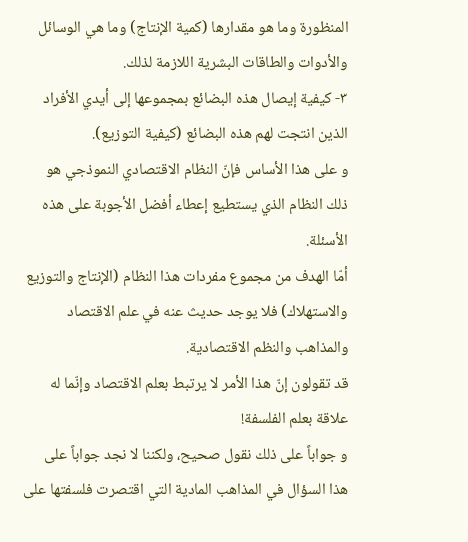المنظورة وما هو مقدارها (كمية الإنتاج) وما هي الوسائل والأدوات والطاقات البشرية اللازمة لذلك.
٣- كيفية إيصال هذه البضائع بمجموعها إلى أيدي الأفراد الذين انتجت لهم هذه البضائع (كيفية التوزيع).
و على هذا الأساس فإنّ النظام الاقتصادي النموذجي هو ذلك النظام الذي يستطيع إعطاء أفضل الأجوبة على هذه الأسئلة.
أمّا الهدف من مجموع مفردات هذا النظام (الإنتاج والتوزيع والاستهلاك) فلا يوجد حديث عنه في علم الاقتصاد والمذاهب والنظم الاقتصادية.
قد تقولون إنّ هذا الأمر لا يرتبط بعلم الاقتصاد وإنّما له علاقة بعلم الفلسفة!
و جواباً على ذلك نقول صحيح، ولكننا لا نجد جواباً على هذا السؤال في المذاهب المادية التي اقتصرت فلسفتها على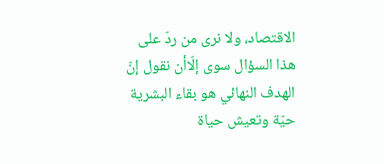الاقتصاد، ولا نرى من ردّ على هذا السؤال سوى إلّاأن نقول إنّ الهدف النهائي هو بقاء البشرية حيّة وتعيش حياة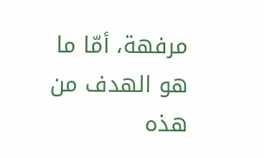مرفهة، أمّا ما هو الهدف من هذه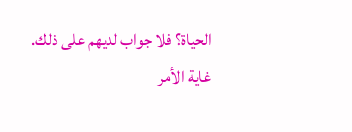الحياة؟ فلا جواب لديهم على ذلك.
غاية الأمر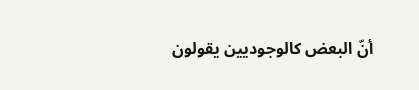أنّ البعض كالوجوديين يقولون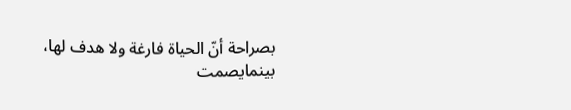بصراحة أنّ الحياة فارغة ولا هدف لها، بينمايصمت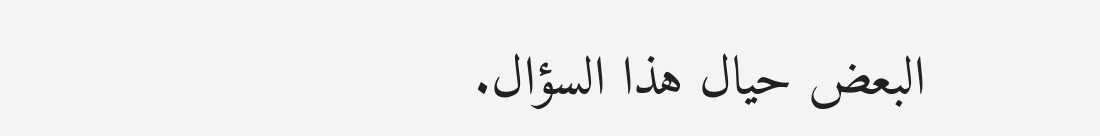البعض حيال هذا السؤال.